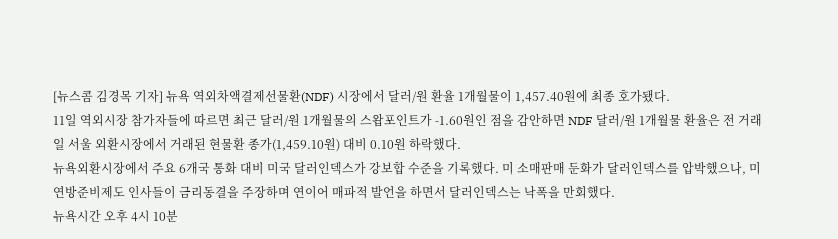[뉴스콤 김경목 기자] 뉴욕 역외차액결제선물환(NDF) 시장에서 달러/원 환율 1개월물이 1,457.40원에 최종 호가됐다.
11일 역외시장 참가자들에 따르면 최근 달러/원 1개월물의 스왑포인트가 -1.60원인 점을 감안하면 NDF 달러/원 1개월물 환율은 전 거래일 서울 외환시장에서 거래된 현물환 종가(1,459.10원) 대비 0.10원 하락했다.
뉴욕외환시장에서 주요 6개국 통화 대비 미국 달러인덱스가 강보합 수준을 기록했다. 미 소매판매 둔화가 달러인덱스를 압박했으나, 미 연방준비제도 인사들이 금리동결을 주장하며 연이어 매파적 발언을 하면서 달러인덱스는 낙폭을 만회했다.
뉴욕시간 오후 4시 10분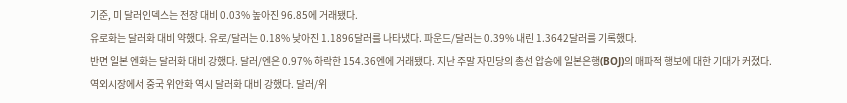기준, 미 달러인덱스는 전장 대비 0.03% 높아진 96.85에 거래됐다.
유로화는 달러화 대비 약했다. 유로/달러는 0.18% 낮아진 1.1896달러를 나타냈다. 파운드/달러는 0.39% 내린 1.3642달러를 기록했다.
반면 일본 엔화는 달러화 대비 강했다. 달러/엔은 0.97% 하락한 154.36엔에 거래됐다. 지난 주말 자민당의 총선 압승에 일본은행(BOJ)의 매파적 행보에 대한 기대가 커졌다.
역외시장에서 중국 위안화 역시 달러화 대비 강했다. 달러/위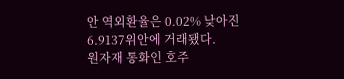안 역외환율은 0.02% 낮아진 6.9137위안에 거래됐다.
원자재 통화인 호주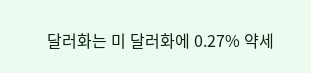달러화는 미 달러화에 0.27% 약세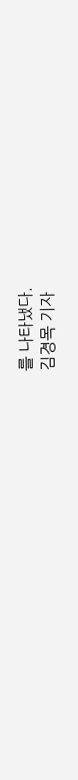를 나타냈다.
김경목 기자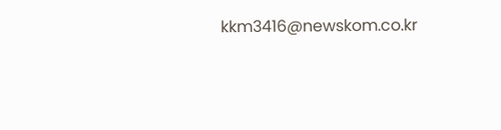kkm3416@newskom.co.kr